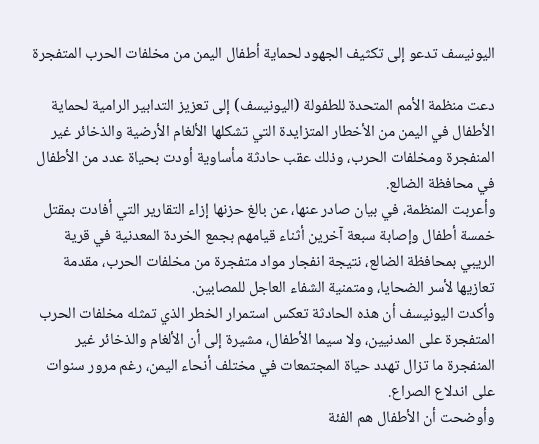اليونيسف تدعو إلى تكثيف الجهود لحماية أطفال اليمن من مخلفات الحرب المتفجرة

دعت منظمة الأمم المتحدة للطفولة (اليونيسف) إلى تعزيز التدابير الرامية لحماية الأطفال في اليمن من الأخطار المتزايدة التي تشكلها الألغام الأرضية والذخائر غير المنفجرة ومخلفات الحرب، وذلك عقب حادثة مأساوية أودت بحياة عدد من الأطفال في محافظة الضالع.
وأعربت المنظمة، في بيان صادر عنها، عن بالغ حزنها إزاء التقارير التي أفادت بمقتل خمسة أطفال وإصابة سبعة آخرين أثناء قيامهم بجمع الخردة المعدنية في قرية الريبي بمحافظة الضالع، نتيجة انفجار مواد متفجرة من مخلفات الحرب، مقدمة تعازيها لأسر الضحايا، ومتمنية الشفاء العاجل للمصابين.
وأكدت اليونيسف أن هذه الحادثة تعكس استمرار الخطر الذي تمثله مخلفات الحرب المتفجرة على المدنيين، ولا سيما الأطفال، مشيرة إلى أن الألغام والذخائر غير المنفجرة ما تزال تهدد حياة المجتمعات في مختلف أنحاء اليمن، رغم مرور سنوات على اندلاع الصراع.
وأوضحت أن الأطفال هم الفئة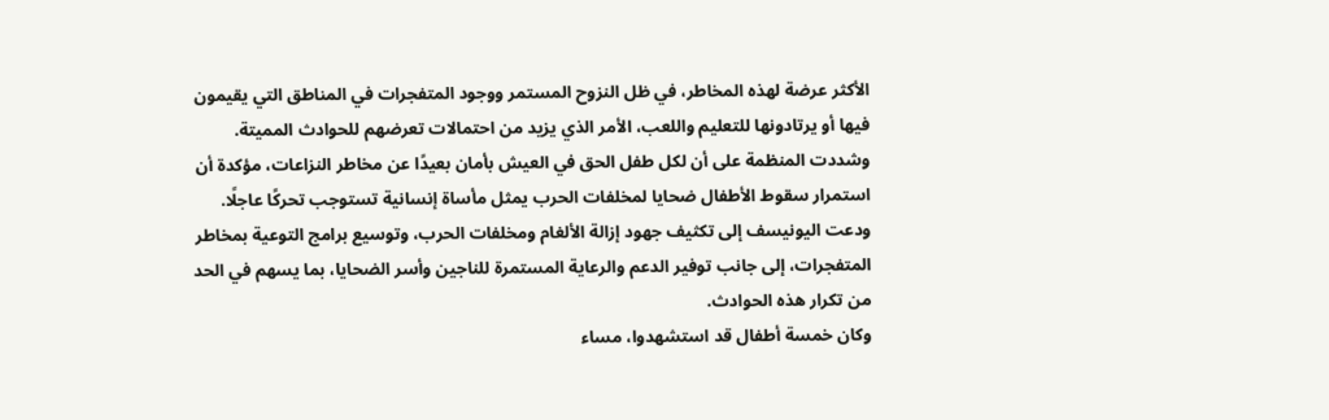الأكثر عرضة لهذه المخاطر، في ظل النزوح المستمر ووجود المتفجرات في المناطق التي يقيمون فيها أو يرتادونها للتعليم واللعب، الأمر الذي يزيد من احتمالات تعرضهم للحوادث المميتة.
وشددت المنظمة على أن لكل طفل الحق في العيش بأمان بعيدًا عن مخاطر النزاعات، مؤكدة أن استمرار سقوط الأطفال ضحايا لمخلفات الحرب يمثل مأساة إنسانية تستوجب تحركًا عاجلًا.
ودعت اليونيسف إلى تكثيف جهود إزالة الألغام ومخلفات الحرب، وتوسيع برامج التوعية بمخاطر المتفجرات، إلى جانب توفير الدعم والرعاية المستمرة للناجين وأسر الضحايا، بما يسهم في الحد من تكرار هذه الحوادث.
وكان خمسة أطفال قد استشهدوا، مساء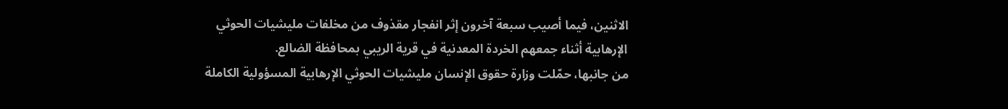الاثنين، فيما أصيب سبعة آخرون إثر انفجار مقذوف من مخلفات مليشيات الحوثي الإرهابية أثناء جمعهم الخردة المعدنية في قرية الريبي بمحافظة الضالع.
من جانبها، حمّلت وزارة حقوق الإنسان مليشيات الحوثي الإرهابية المسؤولية الكاملة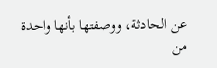عن الحادثة، ووصفتها بأنها واحدة من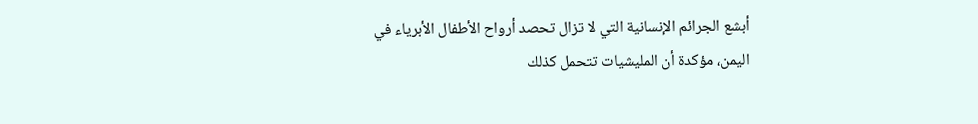أبشع الجرائم الإنسانية التي لا تزال تحصد أرواح الأطفال الأبرياء في اليمن، مؤكدة أن المليشيات تتحمل كذلك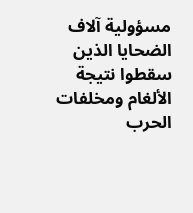مسؤولية آلاف الضحايا الذين سقطوا نتيجة الألغام ومخلفات الحرب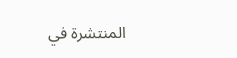المنتشرة في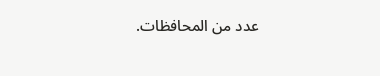عدد من المحافظات.